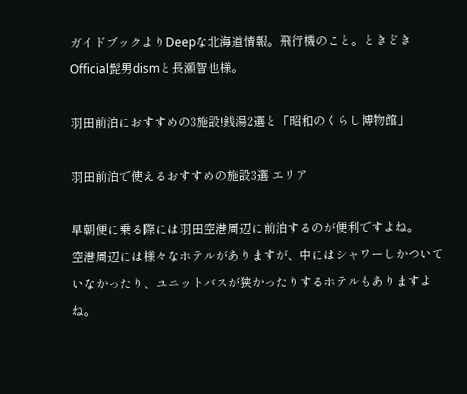ガイドブックよりDeepな北海道情報。飛行機のこと。ときどきOfficial髭男dismと長瀬智也様。

羽田前泊におすすめの3施設!銭湯2選と「昭和のくらし博物館」

羽田前泊で使えるおすすめの施設3選 エリア

早朝便に乗る際には羽田空港周辺に前泊するのが便利ですよね。
空港周辺には様々なホテルがありますが、中にはシャワーしかついていなかったり、ユニットバスが狭かったりするホテルもありますよね。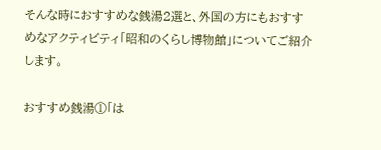そんな時におすすめな銭湯2選と、外国の方にもおすすめなアクティビティ「昭和のくらし博物館」についてご紹介します。

おすすめ銭湯①「は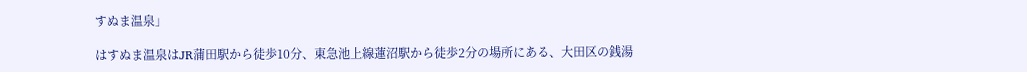すぬま温泉」

はすぬま温泉はJR蒲田駅から徒歩10分、東急池上線蓮沼駅から徒歩2分の場所にある、大田区の銭湯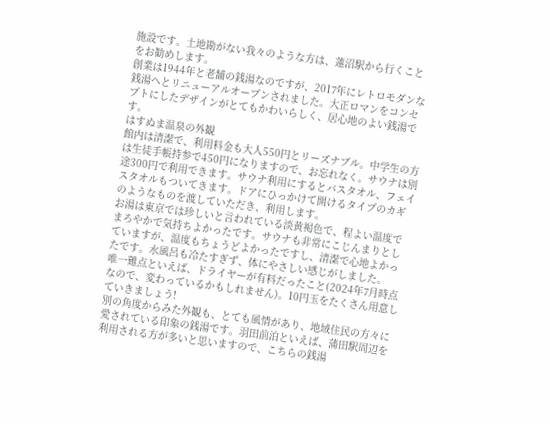施設です。土地勘がない我々のような方は、蓮沼駅から行くことをお勧めします。
創業は1944年と老舗の銭湯なのですが、2017年にレトロモダンな銭湯へとリニューアルオープンされました。大正ロマンをコンセプトにしたデザインがとてもかわいらしく、居心地のよい銭湯です。
はすぬま温泉の外観
館内は清潔で、利用料金も大人550円とリーズナブル。中学生の方は生徒手帳持参で450円になりますので、お忘れなく。サウナは別途300円で利用できます。サウナ利用にするとバスタオル、フェイスタオルもついてきます。ドアにひっかけて開けるタイプのカギのようなものを渡していただき、利用します。
お湯は東京では珍しいと言われている淡黄褐色で、程よい温度でまろやかで気持ちよかったです。サウナも非常にこじんまりとしていますが、温度もちょうどよかったですし、清潔で心地よかったです。水風呂も冷たすぎず、体にやさしい感じがしました。
唯一難点といえば、ドライヤーが有料だったこと(2024年7月時点なので、変わっているかもしれません)。10円玉をたくさん用意していきましょう!
別の角度からみた外観も、とても風情があり、地域住民の方々に愛されている印象の銭湯です。羽田前泊といえば、蒲田駅周辺を利用される方が多いと思いますので、こちらの銭湯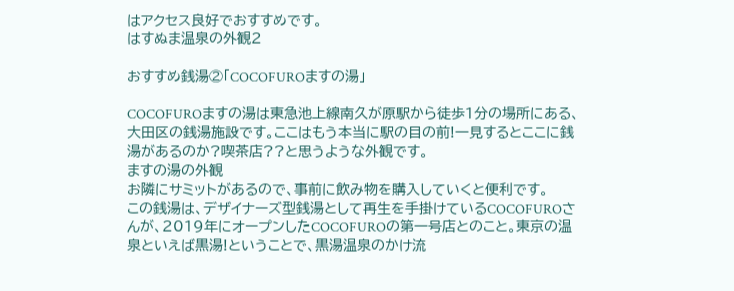はアクセス良好でおすすめです。
はすぬま温泉の外観2

おすすめ銭湯②「COCOFUROますの湯」

COCOFUROますの湯は東急池上線南久が原駅から徒歩1分の場所にある、大田区の銭湯施設です。ここはもう本当に駅の目の前!一見するとここに銭湯があるのか?喫茶店??と思うような外観です。
ますの湯の外観
お隣にサミットがあるので、事前に飲み物を購入していくと便利です。
この銭湯は、デザイナーズ型銭湯として再生を手掛けているCOCOFUROさんが、2019年にオープンしたCOCOFUROの第一号店とのこと。東京の温泉といえば黒湯!ということで、黒湯温泉のかけ流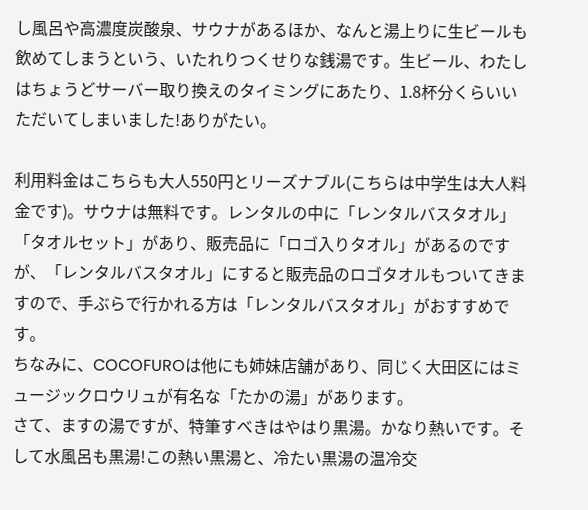し風呂や高濃度炭酸泉、サウナがあるほか、なんと湯上りに生ビールも飲めてしまうという、いたれりつくせりな銭湯です。生ビール、わたしはちょうどサーバー取り換えのタイミングにあたり、1.8杯分くらいいただいてしまいました!ありがたい。

利用料金はこちらも大人550円とリーズナブル(こちらは中学生は大人料金です)。サウナは無料です。レンタルの中に「レンタルバスタオル」「タオルセット」があり、販売品に「ロゴ入りタオル」があるのですが、「レンタルバスタオル」にすると販売品のロゴタオルもついてきますので、手ぶらで行かれる方は「レンタルバスタオル」がおすすめです。
ちなみに、COCOFUROは他にも姉妹店舗があり、同じく大田区にはミュージックロウリュが有名な「たかの湯」があります。
さて、ますの湯ですが、特筆すべきはやはり黒湯。かなり熱いです。そして水風呂も黒湯!この熱い黒湯と、冷たい黒湯の温冷交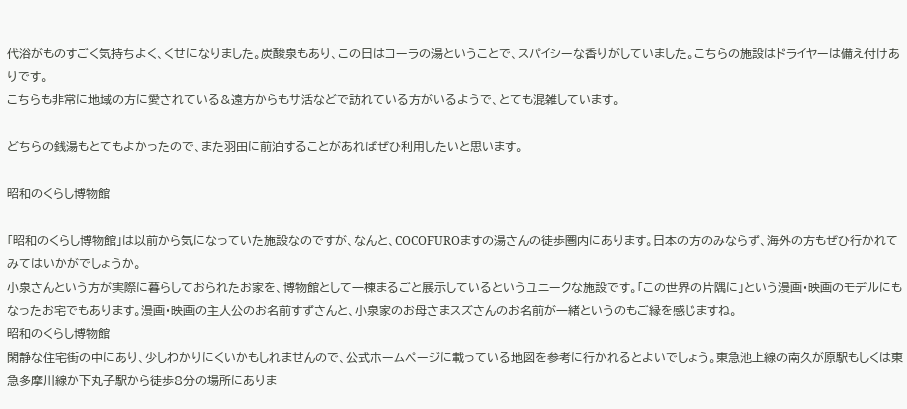代浴がものすごく気持ちよく、くせになりました。炭酸泉もあり、この日はコーラの湯ということで、スパイシーな香りがしていました。こちらの施設はドライヤーは備え付けありです。
こちらも非常に地域の方に愛されている&遠方からもサ活などで訪れている方がいるようで、とても混雑しています。

どちらの銭湯もとてもよかったので、また羽田に前泊することがあればぜひ利用したいと思います。

昭和のくらし博物館

「昭和のくらし博物館」は以前から気になっていた施設なのですが、なんと、COCOFUROますの湯さんの徒歩圏内にあります。日本の方のみならず、海外の方もぜひ行かれてみてはいかがでしょうか。
小泉さんという方が実際に暮らしておられたお家を、博物館として一棟まるごと展示しているというユニークな施設です。「この世界の片隅に」という漫画・映画のモデルにもなったお宅でもあります。漫画・映画の主人公のお名前すずさんと、小泉家のお母さまスズさんのお名前が一緒というのもご縁を感じますね。
昭和のくらし博物館
閑静な住宅街の中にあり、少しわかりにくいかもしれませんので、公式ホームページに載っている地図を参考に行かれるとよいでしょう。東急池上線の南久が原駅もしくは東急多摩川線か下丸子駅から徒歩8分の場所にありま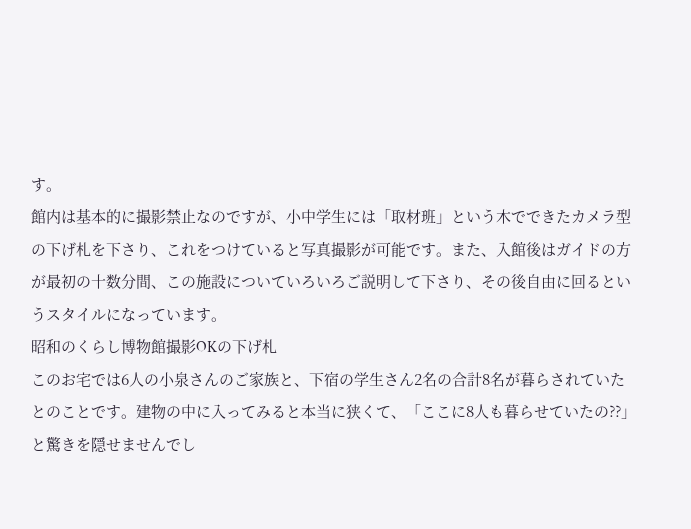す。
館内は基本的に撮影禁止なのですが、小中学生には「取材班」という木でできたカメラ型の下げ札を下さり、これをつけていると写真撮影が可能です。また、入館後はガイドの方が最初の十数分間、この施設についていろいろご説明して下さり、その後自由に回るというスタイルになっています。
昭和のくらし博物館撮影OKの下げ札
このお宅では6人の小泉さんのご家族と、下宿の学生さん2名の合計8名が暮らされていたとのことです。建物の中に入ってみると本当に狭くて、「ここに8人も暮らせていたの??」と驚きを隠せませんでし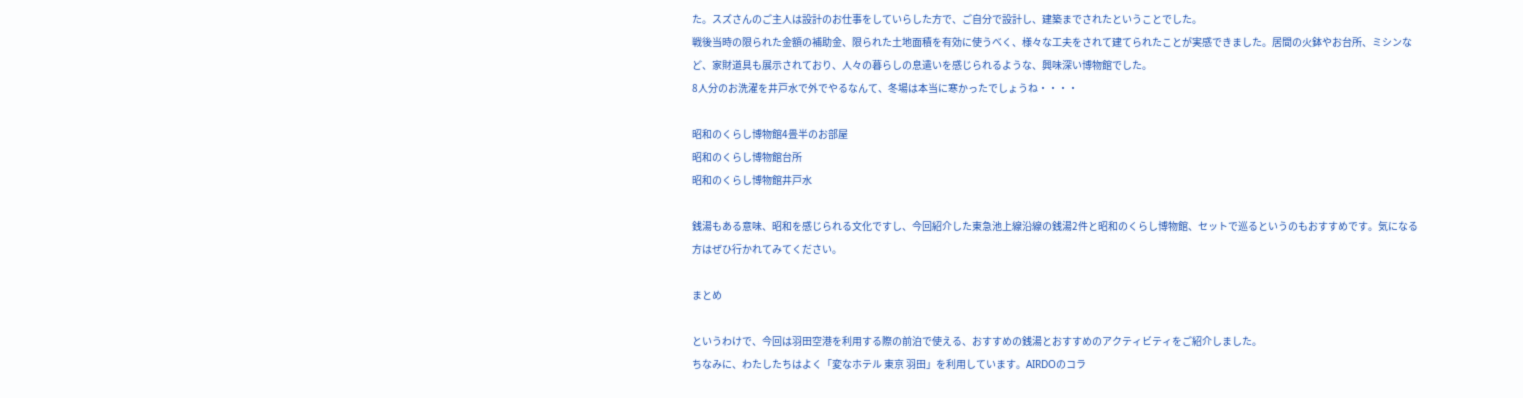た。スズさんのご主人は設計のお仕事をしていらした方で、ご自分で設計し、建築までされたということでした。
戦後当時の限られた金額の補助金、限られた土地面積を有効に使うべく、様々な工夫をされて建てられたことが実感できました。居間の火鉢やお台所、ミシンなど、家財道具も展示されており、人々の暮らしの息遣いを感じられるような、興味深い博物館でした。
8人分のお洗濯を井戸水で外でやるなんて、冬場は本当に寒かったでしょうね・・・・

昭和のくらし博物館4畳半のお部屋
昭和のくらし博物館台所
昭和のくらし博物館井戸水

銭湯もある意味、昭和を感じられる文化ですし、今回紹介した東急池上線沿線の銭湯2件と昭和のくらし博物館、セットで巡るというのもおすすめです。気になる方はぜひ行かれてみてください。

まとめ

というわけで、今回は羽田空港を利用する際の前泊で使える、おすすめの銭湯とおすすめのアクティビティをご紹介しました。
ちなみに、わたしたちはよく「変なホテル 東京 羽田」を利用しています。AIRDOのコラ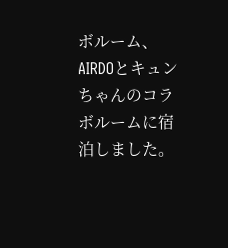ボルーム、AIRDOとキュンちゃんのコラボルームに宿泊しました。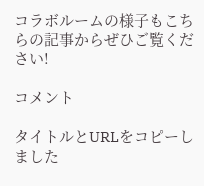コラボルームの様子もこちらの記事からぜひご覧ください!

コメント

タイトルとURLをコピーしました